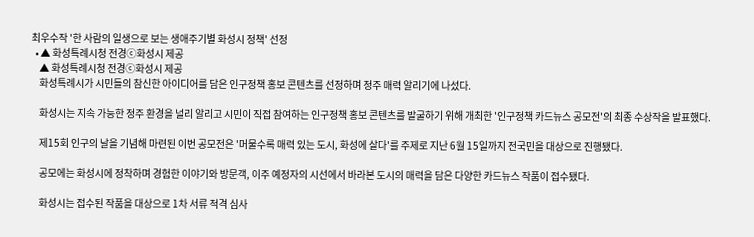최우수작 '한 사람의 일생으로 보는 생애주기별 화성시 정책' 선정
  • ▲ 화성특례시청 전경ⓒ화성시 제공
    ▲ 화성특례시청 전경ⓒ화성시 제공
    화성특례시가 시민들의 참신한 아이디어를 담은 인구정책 홍보 콘텐츠를 선정하며 정주 매력 알리기에 나섰다.

    화성시는 지속 가능한 정주 환경을 널리 알리고 시민이 직접 참여하는 인구정책 홍보 콘텐츠를 발굴하기 위해 개최한 '인구정책 카드뉴스 공모전'의 최종 수상작을 발표했다.

    제15회 인구의 날을 기념해 마련된 이번 공모전은 '머물수록 매력 있는 도시, 화성에 살다'를 주제로 지난 6월 15일까지 전국민을 대상으로 진행됐다.

    공모에는 화성시에 정착하며 경험한 이야기와 방문객, 이주 예정자의 시선에서 바라본 도시의 매력을 담은 다양한 카드뉴스 작품이 접수됐다.

    화성시는 접수된 작품을 대상으로 1차 서류 적격 심사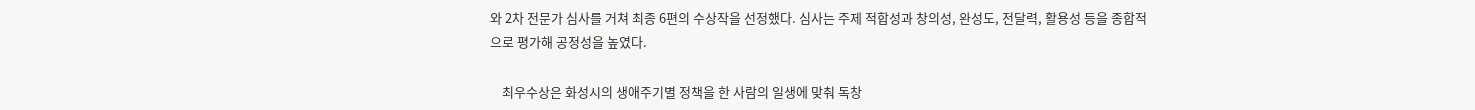와 2차 전문가 심사를 거쳐 최종 6편의 수상작을 선정했다. 심사는 주제 적합성과 창의성, 완성도, 전달력, 활용성 등을 종합적으로 평가해 공정성을 높였다.

    최우수상은 화성시의 생애주기별 정책을 한 사람의 일생에 맞춰 독창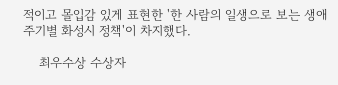적이고 몰입감 있게 표현한 '한 사람의 일생으로 보는 생애주기별 화성시 정책'이 차지했다.

    최우수상 수상자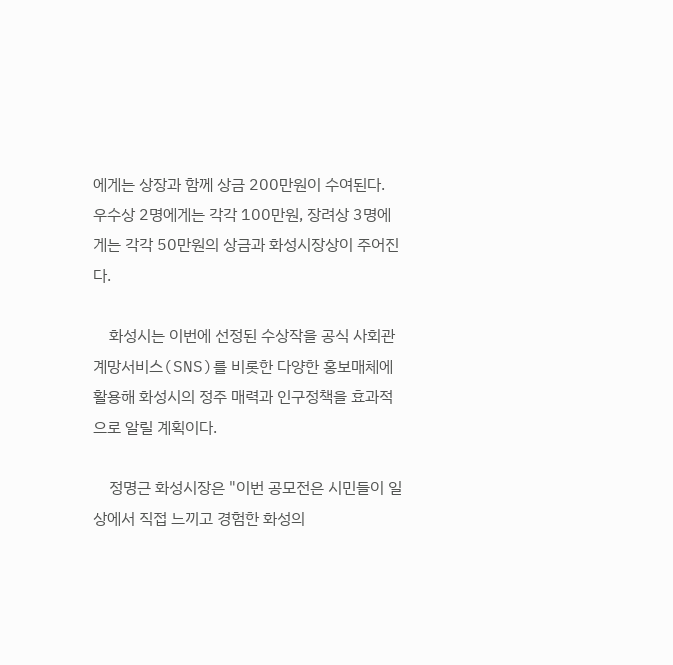에게는 상장과 함께 상금 200만원이 수여된다. 우수상 2명에게는 각각 100만원, 장려상 3명에게는 각각 50만원의 상금과 화성시장상이 주어진다.

    화성시는 이번에 선정된 수상작을 공식 사회관계망서비스(SNS)를 비롯한 다양한 홍보매체에 활용해 화성시의 정주 매력과 인구정책을 효과적으로 알릴 계획이다.

    정명근 화성시장은 "이번 공모전은 시민들이 일상에서 직접 느끼고 경험한 화성의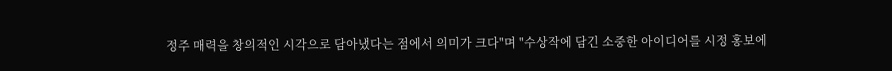정주 매력을 창의적인 시각으로 담아냈다는 점에서 의미가 크다"며 "수상작에 담긴 소중한 아이디어를 시정 홍보에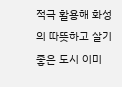적극 활용해 화성의 따뜻하고 살기 좋은 도시 이미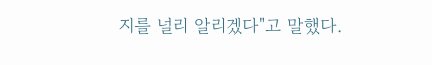지를 널리 알리겠다"고 말했다.